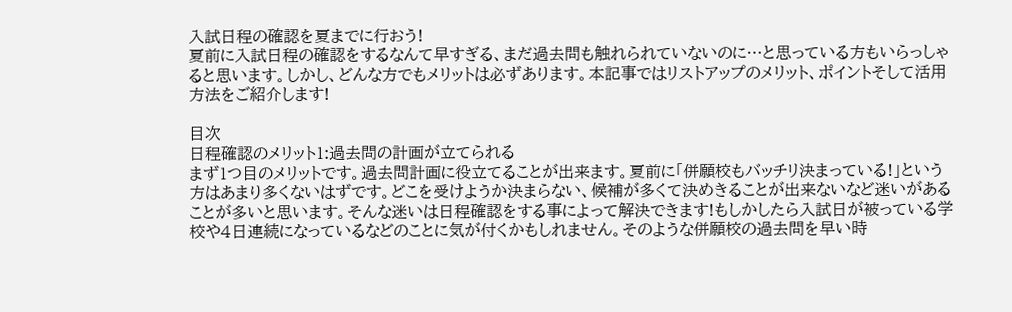入試日程の確認を夏までに行おう!
夏前に入試日程の確認をするなんて早すぎる、まだ過去問も触れられていないのに…と思っている方もいらっしゃると思います。しかし、どんな方でもメリットは必ずあります。本記事ではリストアップのメリット、ポイントそして活用方法をご紹介します!

目次
日程確認のメリット1:過去問の計画が立てられる
まず1つ目のメリットです。過去問計画に役立てることが出来ます。夏前に「併願校もバッチリ決まっている!」という方はあまり多くないはずです。どこを受けようか決まらない、候補が多くて決めきることが出来ないなど迷いがあることが多いと思います。そんな迷いは日程確認をする事によって解決できます!もしかしたら入試日が被っている学校や4日連続になっているなどのことに気が付くかもしれません。そのような併願校の過去問を早い時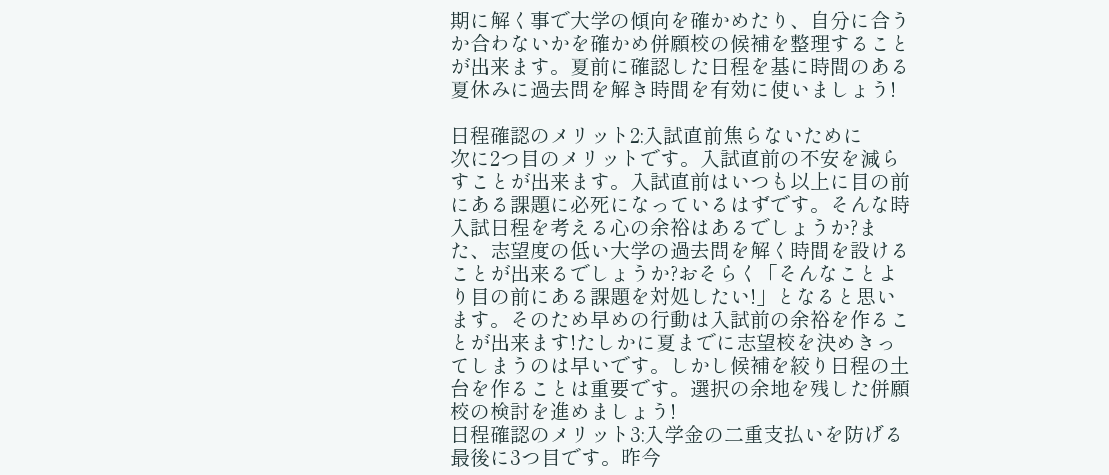期に解く事で大学の傾向を確かめたり、自分に合うか合わないかを確かめ併願校の候補を整理することが出来ます。夏前に確認した日程を基に時間のある夏休みに過去問を解き時間を有効に使いましょう!

日程確認のメリット2:入試直前焦らないために
次に2つ目のメリットです。入試直前の不安を減らすことが出来ます。入試直前はいつも以上に目の前にある課題に必死になっているはずです。そんな時入試日程を考える心の余裕はあるでしょうか?また、志望度の低い大学の過去問を解く時間を設けることが出来るでしょうか?おそらく「そんなことより目の前にある課題を対処したい!」となると思います。そのため早めの行動は入試前の余裕を作ることが出来ます!たしかに夏までに志望校を決めきってしまうのは早いです。しかし候補を絞り日程の土台を作ることは重要です。選択の余地を残した併願校の検討を進めましょう!
日程確認のメリット3:入学金の二重支払いを防げる
最後に3つ目です。昨今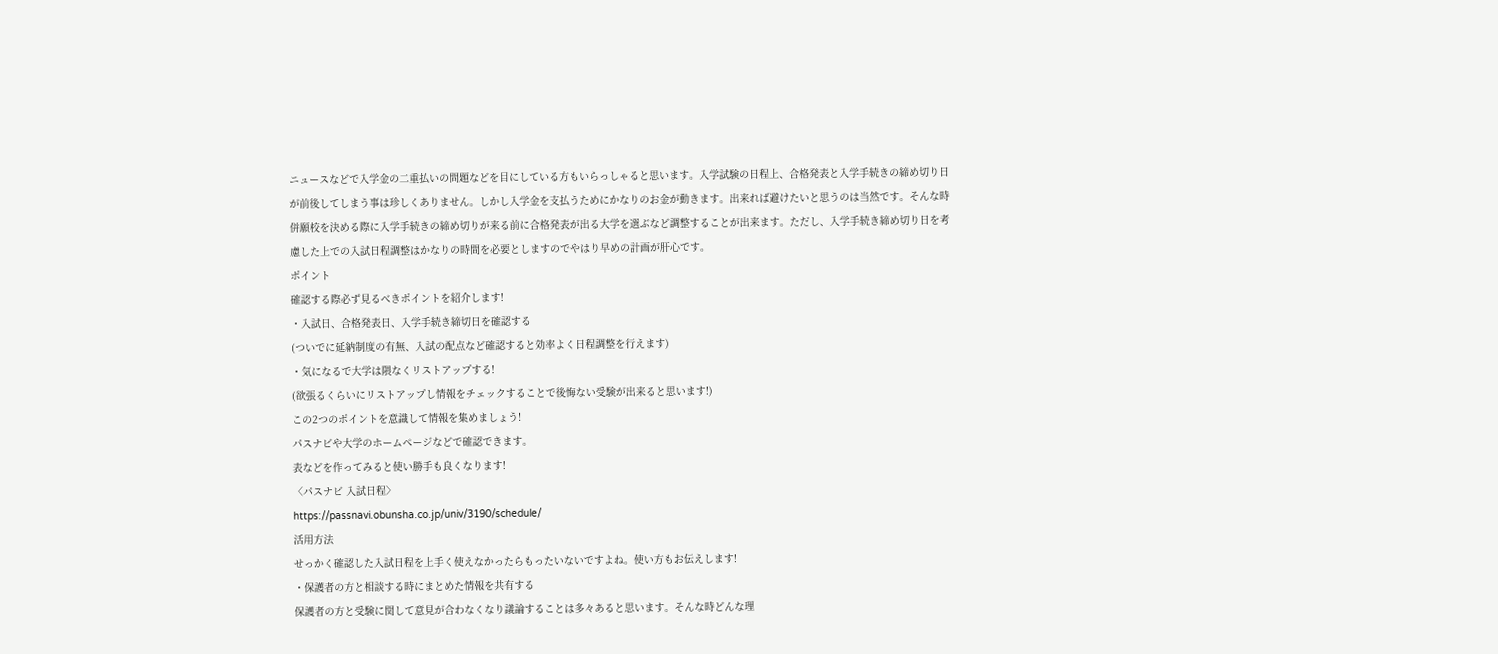ニュースなどで入学金の二重払いの問題などを目にしている方もいらっしゃると思います。入学試験の日程上、合格発表と入学手続きの締め切り日が前後してしまう事は珍しくありません。しかし入学金を支払うためにかなりのお金が動きます。出来れば避けたいと思うのは当然です。そんな時併願校を決める際に入学手続きの締め切りが来る前に合格発表が出る大学を選ぶなど調整することが出来ます。ただし、入学手続き締め切り日を考慮した上での入試日程調整はかなりの時間を必要としますのでやはり早めの計画が肝心です。
ポイント
確認する際必ず見るべきポイントを紹介します!
・入試日、合格発表日、入学手続き締切日を確認する
(ついでに延納制度の有無、入試の配点など確認すると効率よく日程調整を行えます)
・気になるで大学は隈なくリストアップする!
(欲張るくらいにリストアップし情報をチェックすることで後悔ない受験が出来ると思います!)
この2つのポイントを意識して情報を集めましょう!
パスナビや大学のホームページなどで確認できます。
表などを作ってみると使い勝手も良くなります!
〈パスナビ 入試日程〉
https://passnavi.obunsha.co.jp/univ/3190/schedule/
活用方法
せっかく確認した入試日程を上手く使えなかったらもったいないですよね。使い方もお伝えします!
・保護者の方と相談する時にまとめた情報を共有する
保護者の方と受験に関して意見が合わなくなり議論することは多々あると思います。そんな時どんな理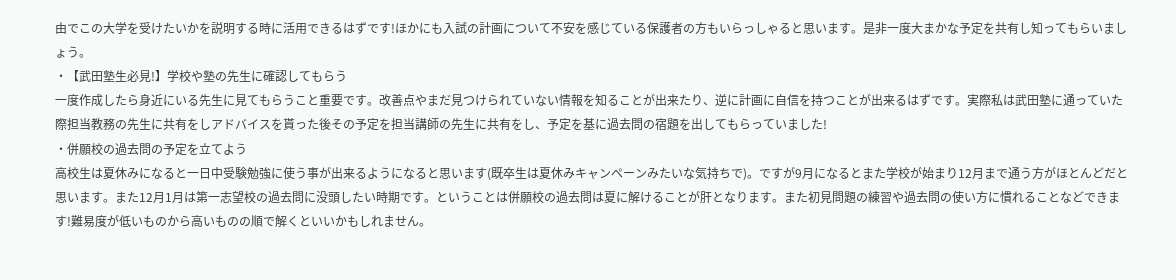由でこの大学を受けたいかを説明する時に活用できるはずです!ほかにも入試の計画について不安を感じている保護者の方もいらっしゃると思います。是非一度大まかな予定を共有し知ってもらいましょう。
・【武田塾生必見!】学校や塾の先生に確認してもらう
一度作成したら身近にいる先生に見てもらうこと重要です。改善点やまだ見つけられていない情報を知ることが出来たり、逆に計画に自信を持つことが出来るはずです。実際私は武田塾に通っていた際担当教務の先生に共有をしアドバイスを貰った後その予定を担当講師の先生に共有をし、予定を基に過去問の宿題を出してもらっていました!
・併願校の過去問の予定を立てよう
高校生は夏休みになると一日中受験勉強に使う事が出来るようになると思います(既卒生は夏休みキャンペーンみたいな気持ちで)。ですが9月になるとまた学校が始まり12月まで通う方がほとんどだと思います。また12月1月は第一志望校の過去問に没頭したい時期です。ということは併願校の過去問は夏に解けることが肝となります。また初見問題の練習や過去問の使い方に慣れることなどできます!難易度が低いものから高いものの順で解くといいかもしれません。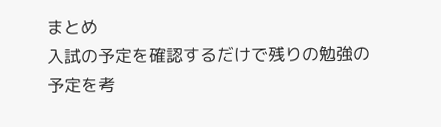まとめ
入試の予定を確認するだけで残りの勉強の予定を考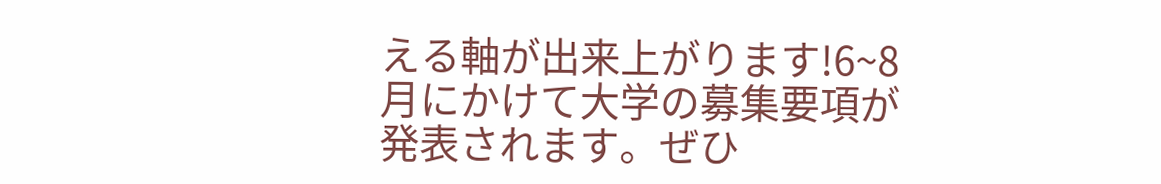える軸が出来上がります!6~8月にかけて大学の募集要項が発表されます。ぜひ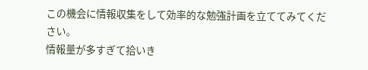この機会に情報収集をして効率的な勉強計画を立ててみてください。
情報量が多すぎて拾いき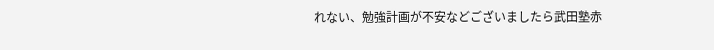れない、勉強計画が不安などございましたら武田塾赤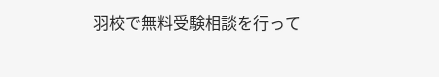羽校で無料受験相談を行って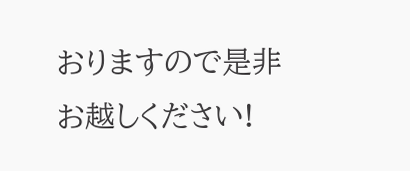おりますので是非お越しください!